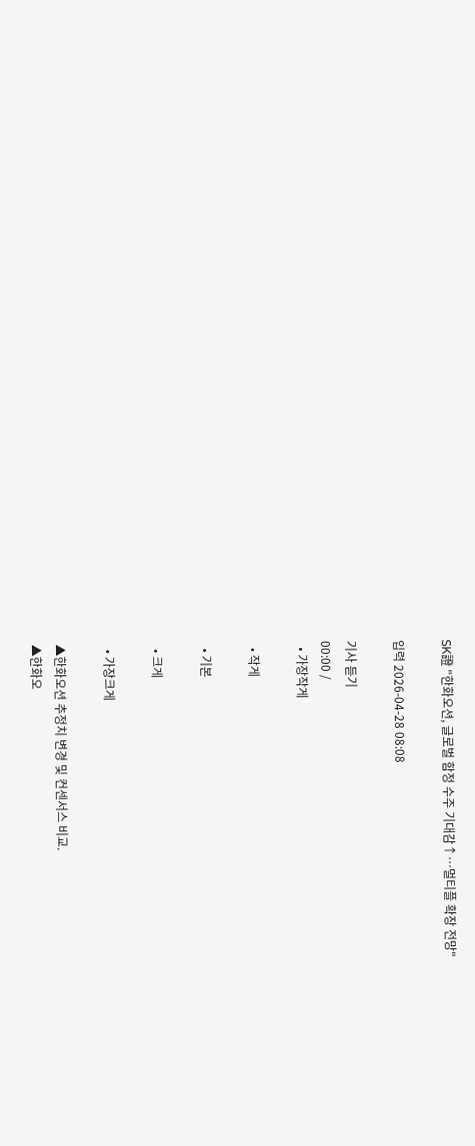SK證 "한화오션, 글로벌 함정 수주 기대감↑…멀티플 확장 전망"

입력 2026-04-28 08:08

기사 듣기
00:00 /
  • 가장작게

  • 작게

  • 기본

  • 크게

  • 가장크게

▲한화오션 추정치 변경 및 컨센서스 비교.
▲한화오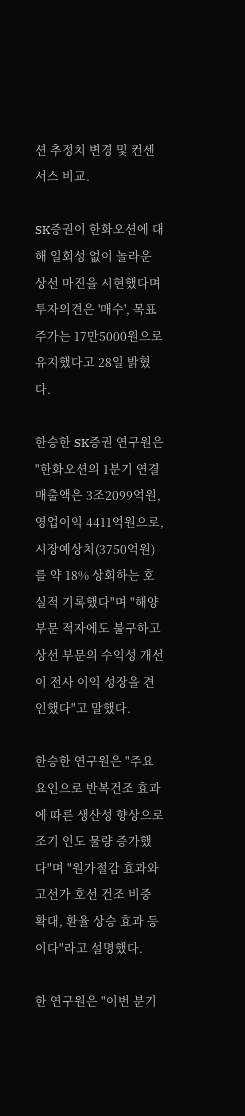션 추정치 변경 및 컨센서스 비교.

SK증권이 한화오션에 대해 일회성 없이 놀라운 상선 마진을 시현했다며 투자의견은 '매수', 목표주가는 17만5000원으로 유지했다고 28일 밝혔다.

한승한 SK증권 연구원은 "한화오션의 1분기 연결 매출액은 3조2099억원, 영업이익 4411억원으로, 시장예상치(3750억원)를 약 18% 상회하는 호실적 기록했다"며 "해양부문 적자에도 불구하고 상선 부문의 수익성 개선이 전사 이익 성장을 견인했다"고 말했다.

한승한 연구원은 "주요 요인으로 반복건조 효과에 따른 생산성 향상으로 조기 인도 물량 증가했다"며 "원가절감 효과와 고선가 호선 건조 비중 확대, 환율 상승 효과 등이다"라고 설명했다.

한 연구원은 "이번 분기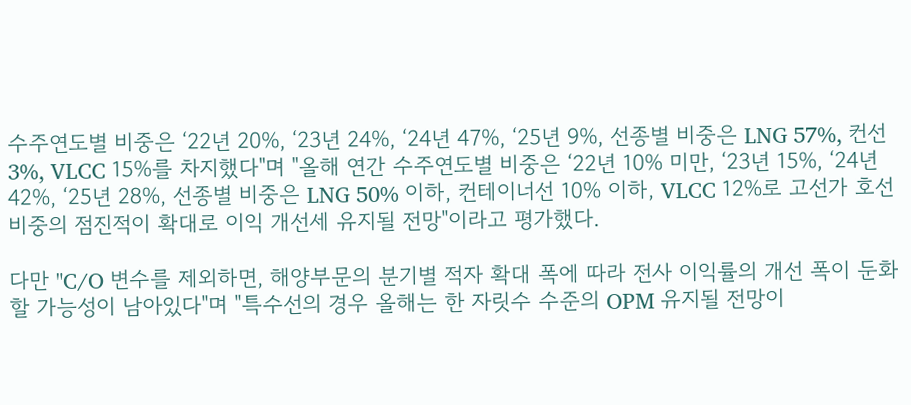수주연도별 비중은 ‘22년 20%, ‘23년 24%, ‘24년 47%, ‘25년 9%, 선종별 비중은 LNG 57%, 컨선 3%, VLCC 15%를 차지했다"며 "올해 연간 수주연도별 비중은 ‘22년 10% 미만, ‘23년 15%, ‘24년 42%, ‘25년 28%, 선종별 비중은 LNG 50% 이하, 컨테이너선 10% 이하, VLCC 12%로 고선가 호선 비중의 점진적이 확대로 이익 개선세 유지될 전망"이라고 평가했다.

다만 "C/O 변수를 제외하면, 해양부문의 분기별 적자 확대 폭에 따라 전사 이익률의 개선 폭이 둔화할 가능성이 남아있다"며 "특수선의 경우 올해는 한 자릿수 수준의 OPM 유지될 전망이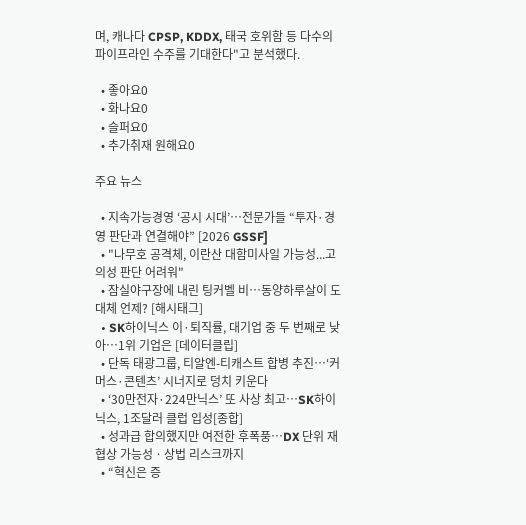며, 캐나다 CPSP, KDDX, 태국 호위함 등 다수의 파이프라인 수주를 기대한다"고 분석했다.

  • 좋아요0
  • 화나요0
  • 슬퍼요0
  • 추가취재 원해요0

주요 뉴스

  • 지속가능경영 ‘공시 시대’…전문가들 “투자·경영 판단과 연결해야” [2026 GSSF]
  • "나무호 공격체, 이란산 대함미사일 가능성...고의성 판단 어려워"
  • 잠실야구장에 내린 팅커벨 비…동양하루살이 도대체 언제? [해시태그]
  • SK하이닉스 이·퇴직률, 대기업 중 두 번째로 낮아…1위 기업은 [데이터클립]
  • 단독 태광그룹, 티알엔-티캐스트 합병 추진…‘커머스·콘텐츠’ 시너지로 덩치 키운다
  • ‘30만전자·224만닉스’ 또 사상 최고…SK하이닉스, 1조달러 클럽 입성[종합]
  • 성과급 합의했지만 여전한 후폭풍…DX 단위 재협상 가능성ㆍ상법 리스크까지
  • “혁신은 증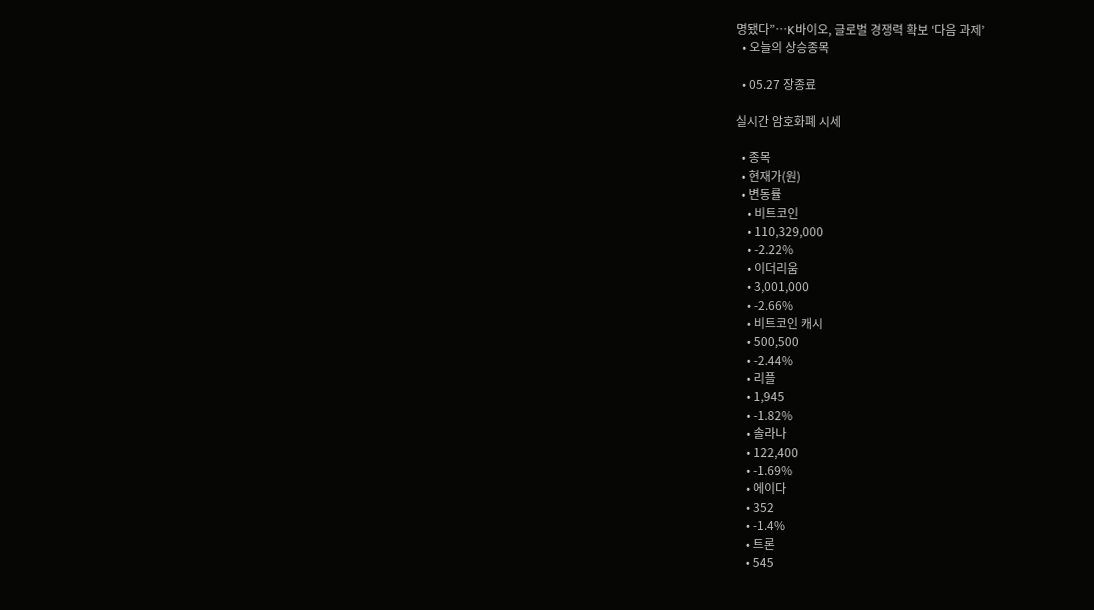명됐다”…K바이오, 글로벌 경쟁력 확보 ‘다음 과제’
  • 오늘의 상승종목

  • 05.27 장종료

실시간 암호화폐 시세

  • 종목
  • 현재가(원)
  • 변동률
    • 비트코인
    • 110,329,000
    • -2.22%
    • 이더리움
    • 3,001,000
    • -2.66%
    • 비트코인 캐시
    • 500,500
    • -2.44%
    • 리플
    • 1,945
    • -1.82%
    • 솔라나
    • 122,400
    • -1.69%
    • 에이다
    • 352
    • -1.4%
    • 트론
    • 545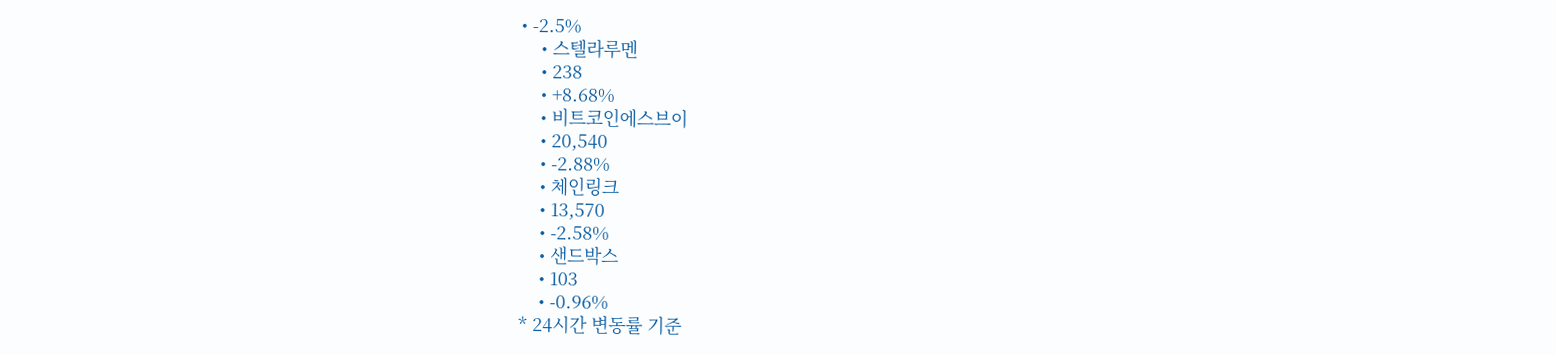• -2.5%
    • 스텔라루멘
    • 238
    • +8.68%
    • 비트코인에스브이
    • 20,540
    • -2.88%
    • 체인링크
    • 13,570
    • -2.58%
    • 샌드박스
    • 103
    • -0.96%
* 24시간 변동률 기준